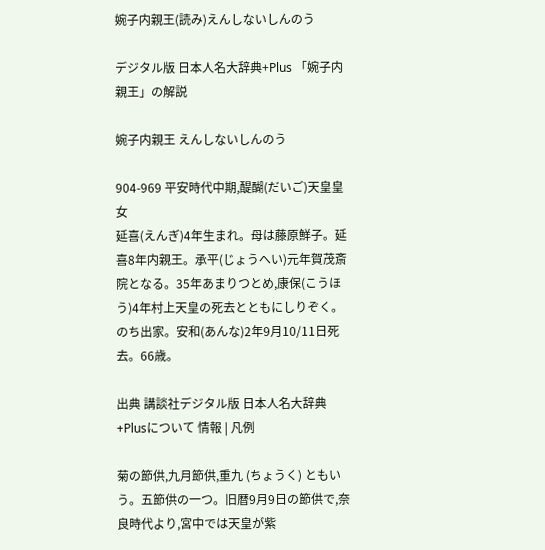婉子内親王(読み)えんしないしんのう

デジタル版 日本人名大辞典+Plus 「婉子内親王」の解説

婉子内親王 えんしないしんのう

904-969 平安時代中期,醍醐(だいご)天皇皇女
延喜(えんぎ)4年生まれ。母は藤原鮮子。延喜8年内親王。承平(じょうへい)元年賀茂斎院となる。35年あまりつとめ,康保(こうほう)4年村上天皇の死去とともにしりぞく。のち出家。安和(あんな)2年9月10/11日死去。66歳。

出典 講談社デジタル版 日本人名大辞典+Plusについて 情報 | 凡例

菊の節供,九月節供,重九 (ちょうく) ともいう。五節供の一つ。旧暦9月9日の節供で,奈良時代より,宮中では天皇が紫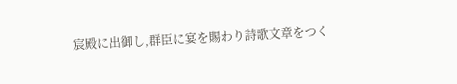宸殿に出御し,群臣に宴を賜わり詩歌文章をつく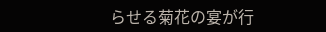らせる菊花の宴が行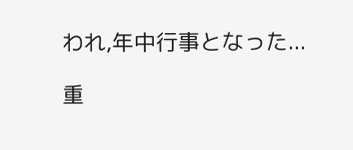われ,年中行事となった...

重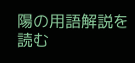陽の用語解説を読む